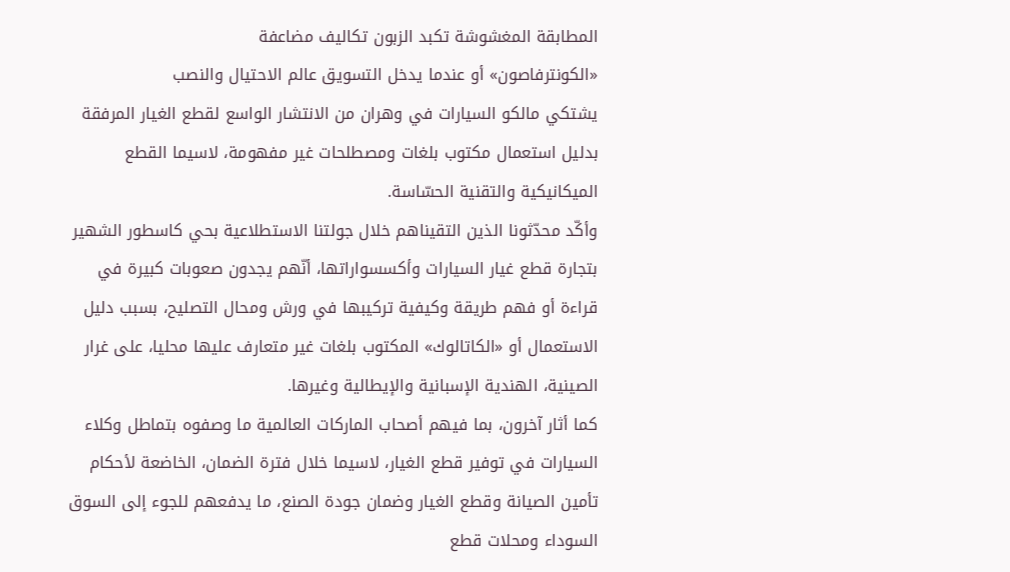المطابقة المغشوشة تكبد الزبون تكاليف مضاعفة
«الكونترفاصون» أو عندما يدخل التسويق عالم الاحتيال والنصب
يشتكي مالكو السيارات في وهران من الانتشار الواسع لقطع الغيار المرفقة بدليل استعمال مكتوب بلغات ومصطلحات غير مفهومة، لاسيما القطع الميكانيكية والتقنية الحسّاسة.
وأكّد محدّثونا الذين التقيناهم خلال جولتنا الاستطلاعية بحي كاسطور الشهير بتجارة قطع غيار السيارات وأكسسواراتها، أنّهم يجدون صعوبات كبيرة في قراءة أو فهم طريقة وكيفية تركيبها في ورش ومحال التصليح، بسبب دليل الاستعمال أو «الكاتالوك» المكتوب بلغات غير متعارف عليها محليا، على غرار الصينية، الهندية الإسبانية والإيطالية وغيرها.
كما أثار آخرون، بما فيهم أصحاب الماركات العالمية ما وصفوه بتماطل وكلاء السيارات في توفير قطع الغيار، لاسيما خلال فترة الضمان، الخاضعة لأحكام تأمين الصيانة وقطع الغيار وضمان جودة الصنع، ما يدفعهم للجوء إلى السوق السوداء ومحلات قطع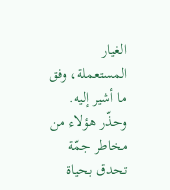الغيار المستعملة، وفق ما أشير إليه.
وحذّر هؤلاء من مخاطر جمّة تحدق بحياة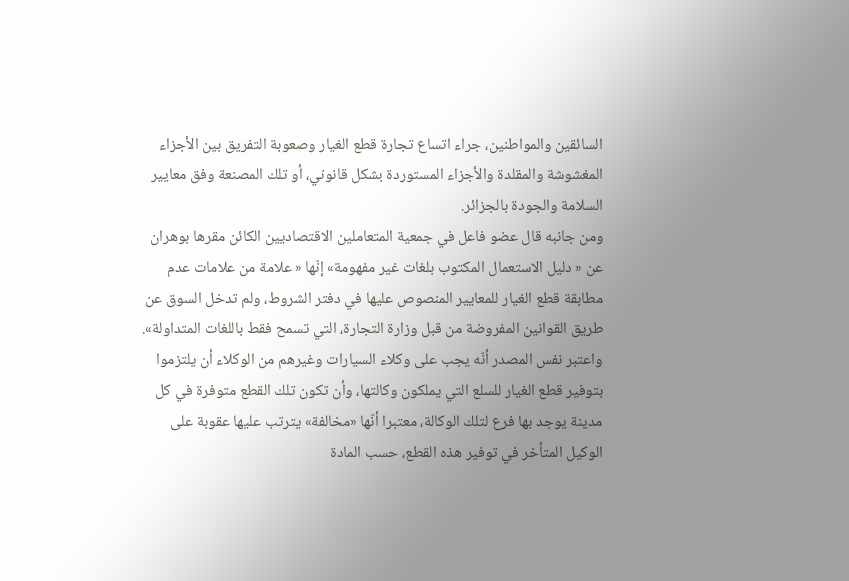السائقين والمواطنين، جراء اتساع تجارة قطع الغيار وصعوبة التفريق بين الأجزاء المغشوشة والمقلدة والأجزاء المستوردة بشكل قانوني، أو تلك المصنعة وفق معايير السلامة والجودة بالجزائر.
ومن جانبه قال عضو فاعل في جمعية المتعاملين الاقتصاديين الكائن مقرها بوهران عن « دليل الاستعمال المكتوب بلغات غير مفهومة» إنّها « علامة من علامات عدم مطابقة قطع الغيار للمعايير المنصوص عليها في دفتر الشروط، ولم تدخل السوق عن طريق القوانين المفروضة من قبل وزارة التجارة، التي تسمح فقط باللغات المتداولة».
واعتبر نفس المصدر أنّه يجب على وكلاء السيارات وغيرهم من الوكلاء أن يلتزموا بتوفير قطع الغيار للسلع التي يملكون وكالتها، وأن تكون تلك القطع متوفرة في كل مدينة يوجد بها فرع لتلك الوكالة، معتبرا أنّها «مخالفة» يترتب عليها عقوبة على الوكيل المتأخر في توفير هذه القطع، حسب المادة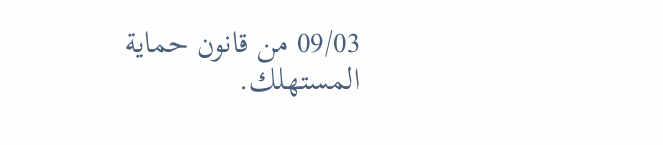09/03 من قانون حماية المستهلك.